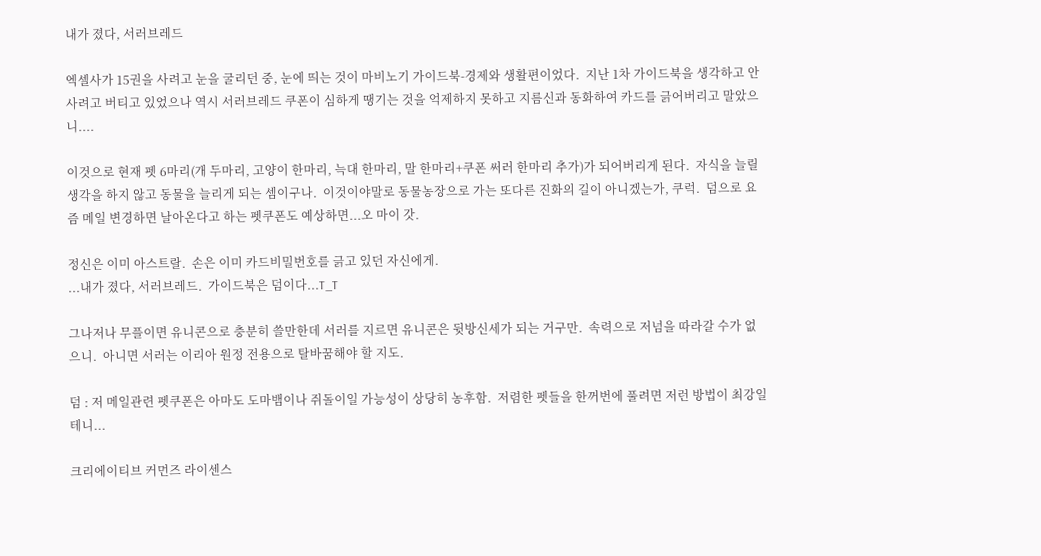내가 졌다, 서러브레드

엑셀사가 15권을 사려고 눈을 굴리던 중, 눈에 띄는 것이 마비노기 가이드북-경제와 생활편이었다.  지난 1차 가이드북을 생각하고 안 사려고 버티고 있었으나 역시 서러브레드 쿠폰이 심하게 땡기는 것을 억제하지 못하고 지름신과 동화하여 카드를 긁어버리고 말았으니....

이것으로 현재 펫 6마리(개 두마리, 고양이 한마리, 늑대 한마리, 말 한마리+쿠폰 써러 한마리 추가)가 되어버리게 된다.  자식을 늘릴 생각을 하지 않고 동물을 늘리게 되는 셈이구나.  이것이야말로 동물농장으로 가는 또다른 진화의 길이 아니겠는가, 쿠럭.  덤으로 요즘 메일 변경하면 날아온다고 하는 펫쿠폰도 예상하면...오 마이 갓.

정신은 이미 아스트랄.  손은 이미 카드비밀번호를 긁고 있던 자신에게.
...내가 졌다, 서러브레드.  가이드북은 덤이다...T_T

그나저나 무플이면 유니콘으로 충분히 쓸만한데 서러를 지르면 유니콘은 뒷방신세가 되는 거구만.  속력으로 저넘을 따라갈 수가 없으니.  아니면 서러는 이리아 원정 전용으로 탈바꿈해야 할 지도.

덤 : 저 메일관련 펫쿠폰은 아마도 도마뱀이나 쥐돌이일 가능성이 상당히 농후함.  저렴한 펫들을 한꺼번에 풀려면 저런 방법이 최강일테니...

크리에이티브 커먼즈 라이센스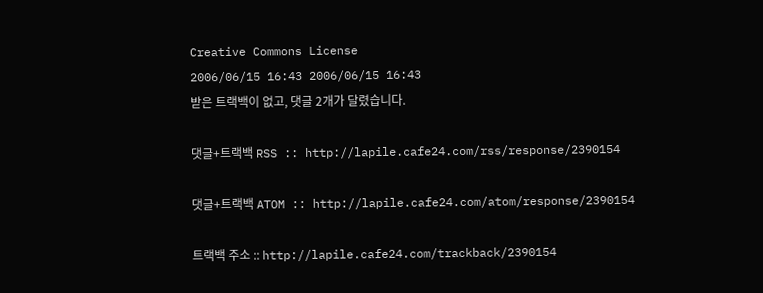Creative Commons License
2006/06/15 16:43 2006/06/15 16:43
받은 트랙백이 없고, 댓글 2개가 달렸습니다.

댓글+트랙백 RSS :: http://lapile.cafe24.com/rss/response/2390154

댓글+트랙백 ATOM :: http://lapile.cafe24.com/atom/response/2390154

트랙백 주소 :: http://lapile.cafe24.com/trackback/2390154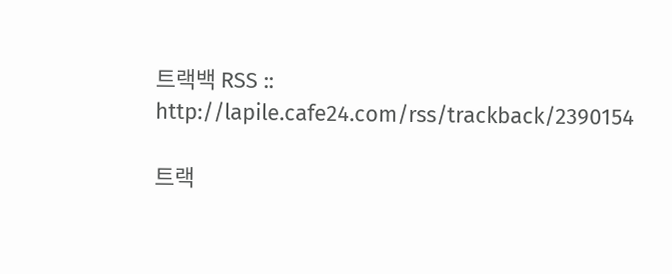트랙백 RSS :: http://lapile.cafe24.com/rss/trackback/2390154

트랙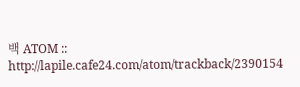백 ATOM :: http://lapile.cafe24.com/atom/trackback/2390154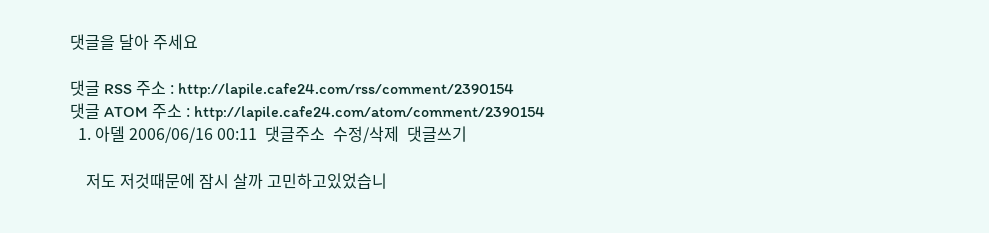댓글을 달아 주세요

댓글 RSS 주소 : http://lapile.cafe24.com/rss/comment/2390154
댓글 ATOM 주소 : http://lapile.cafe24.com/atom/comment/2390154
  1. 아델 2006/06/16 00:11  댓글주소  수정/삭제  댓글쓰기

    저도 저것때문에 잠시 살까 고민하고있었습니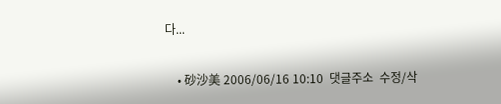다...

    • 砂沙美 2006/06/16 10:10  댓글주소  수정/삭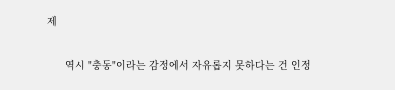제

      역시 "충동"이라는 감정에서 자유롭지 못하다는 건 인정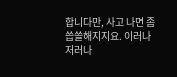합니다만, 사고 나면 좀 씁쓸해지지요. 이러나저러나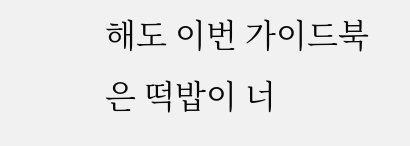해도 이번 가이드북은 떡밥이 너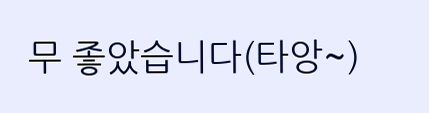무 좋았습니다(타앙~)